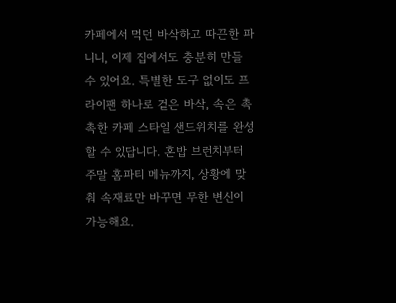카페에서 먹던 바삭하고 따끈한 파니니, 이제 집에서도 충분히 만들 수 있어요. 특별한 도구 없이도 프라이팬 하나로 겉은 바삭, 속은 촉촉한 카페 스타일 샌드위치를 완성할 수 있답니다. 혼밥 브런치부터 주말 홈파티 메뉴까지, 상황에 맞춰 속재료만 바꾸면 무한 변신이 가능해요.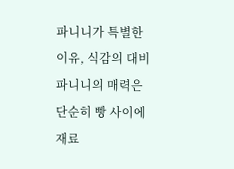파니니가 특별한 이유, 식감의 대비
파니니의 매력은 단순히 빵 사이에 재료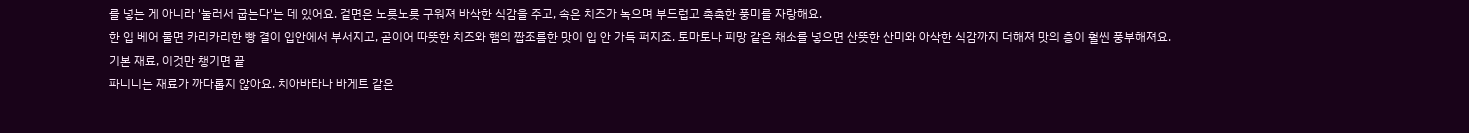를 넣는 게 아니라 '눌러서 굽는다'는 데 있어요. 겉면은 노릇노릇 구워져 바삭한 식감을 주고, 속은 치즈가 녹으며 부드럽고 촉촉한 풍미를 자랑해요.
한 입 베어 물면 카리카리한 빵 결이 입안에서 부서지고, 곧이어 따뜻한 치즈와 햄의 짭조름한 맛이 입 안 가득 퍼지죠. 토마토나 피망 같은 채소를 넣으면 산뜻한 산미와 아삭한 식감까지 더해져 맛의 층이 훨씬 풍부해져요.
기본 재료, 이것만 챙기면 끝
파니니는 재료가 까다롭지 않아요. 치아바타나 바게트 같은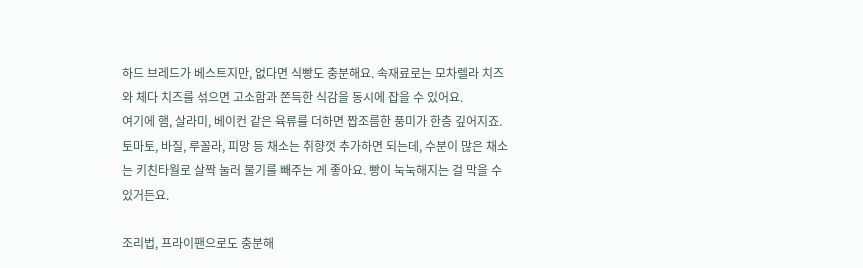하드 브레드가 베스트지만, 없다면 식빵도 충분해요. 속재료로는 모차렐라 치즈와 체다 치즈를 섞으면 고소함과 쫀득한 식감을 동시에 잡을 수 있어요.
여기에 햄, 살라미, 베이컨 같은 육류를 더하면 짭조름한 풍미가 한층 깊어지죠. 토마토, 바질, 루꼴라, 피망 등 채소는 취향껏 추가하면 되는데, 수분이 많은 채소는 키친타월로 살짝 눌러 물기를 빼주는 게 좋아요. 빵이 눅눅해지는 걸 막을 수 있거든요.

조리법, 프라이팬으로도 충분해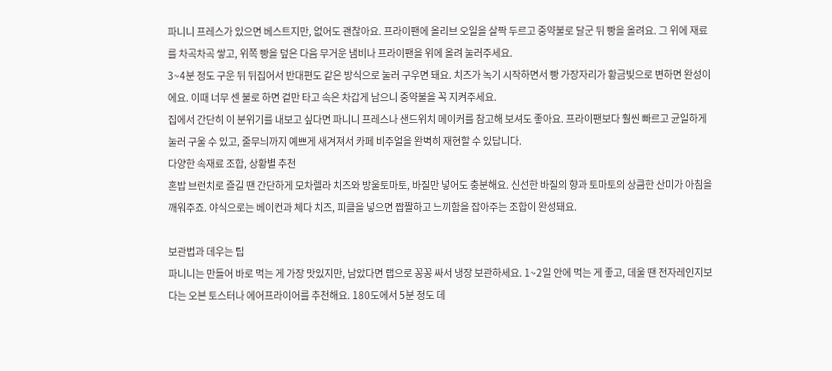파니니 프레스가 있으면 베스트지만, 없어도 괜찮아요. 프라이팬에 올리브 오일을 살짝 두르고 중약불로 달군 뒤 빵을 올려요. 그 위에 재료를 차곡차곡 쌓고, 위쪽 빵을 덮은 다음 무거운 냄비나 프라이팬을 위에 올려 눌러주세요.
3~4분 정도 구운 뒤 뒤집어서 반대편도 같은 방식으로 눌러 구우면 돼요. 치즈가 녹기 시작하면서 빵 가장자리가 황금빛으로 변하면 완성이에요. 이때 너무 센 불로 하면 겉만 타고 속은 차갑게 남으니 중약불을 꼭 지켜주세요.
집에서 간단히 이 분위기를 내보고 싶다면 파니니 프레스나 샌드위치 메이커를 참고해 보셔도 좋아요. 프라이팬보다 훨씬 빠르고 균일하게 눌러 구울 수 있고, 줄무늬까지 예쁘게 새겨져서 카페 비주얼을 완벽히 재현할 수 있답니다.
다양한 속재료 조합, 상황별 추천
혼밥 브런치로 즐길 땐 간단하게 모차렐라 치즈와 방울토마토, 바질만 넣어도 충분해요. 신선한 바질의 향과 토마토의 상큼한 산미가 아침을 깨워주죠. 야식으로는 베이컨과 체다 치즈, 피클을 넣으면 짭짤하고 느끼함을 잡아주는 조합이 완성돼요.

보관법과 데우는 팁
파니니는 만들어 바로 먹는 게 가장 맛있지만, 남았다면 랩으로 꽁꽁 싸서 냉장 보관하세요. 1~2일 안에 먹는 게 좋고, 데울 땐 전자레인지보다는 오븐 토스터나 에어프라이어를 추천해요. 180도에서 5분 정도 데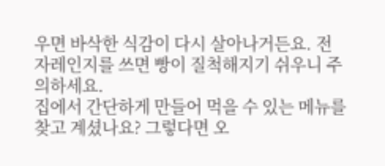우면 바삭한 식감이 다시 살아나거든요. 전자레인지를 쓰면 빵이 질척해지기 쉬우니 주의하세요.
집에서 간단하게 만들어 먹을 수 있는 메뉴를 찾고 계셨나요? 그렇다면 오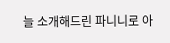늘 소개해드린 파니니로 아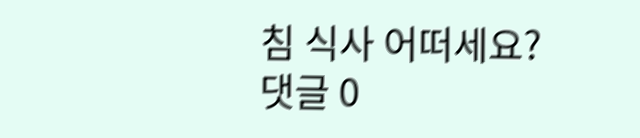침 식사 어떠세요?
댓글 0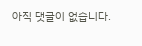아직 댓글이 없습니다.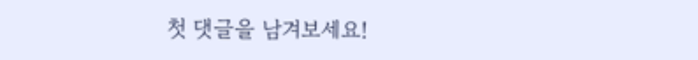첫 댓글을 남겨보세요!